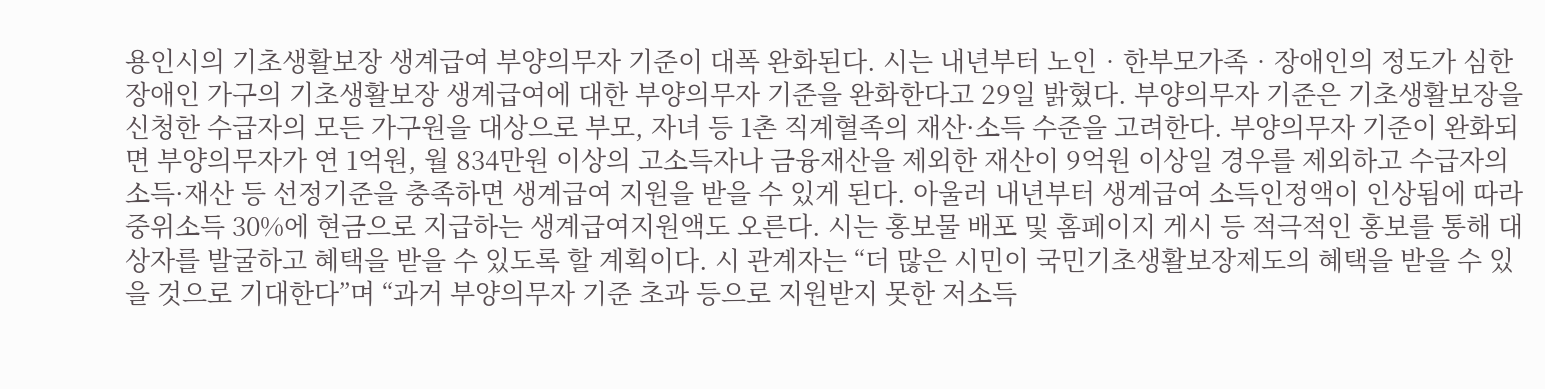용인시의 기초생활보장 생계급여 부양의무자 기준이 대폭 완화된다. 시는 내년부터 노인‧한부모가족‧장애인의 정도가 심한 장애인 가구의 기초생활보장 생계급여에 대한 부양의무자 기준을 완화한다고 29일 밝혔다. 부양의무자 기준은 기초생활보장을 신청한 수급자의 모든 가구원을 대상으로 부모, 자녀 등 1촌 직계혈족의 재산·소득 수준을 고려한다. 부양의무자 기준이 완화되면 부양의무자가 연 1억원, 월 834만원 이상의 고소득자나 금융재산을 제외한 재산이 9억원 이상일 경우를 제외하고 수급자의 소득·재산 등 선정기준을 충족하면 생계급여 지원을 받을 수 있게 된다. 아울러 내년부터 생계급여 소득인정액이 인상됨에 따라 중위소득 30%에 현금으로 지급하는 생계급여지원액도 오른다. 시는 홍보물 배포 및 홈페이지 게시 등 적극적인 홍보를 통해 대상자를 발굴하고 혜택을 받을 수 있도록 할 계획이다. 시 관계자는 “더 많은 시민이 국민기초생활보장제도의 혜택을 받을 수 있을 것으로 기대한다”며 “과거 부양의무자 기준 초과 등으로 지원받지 못한 저소득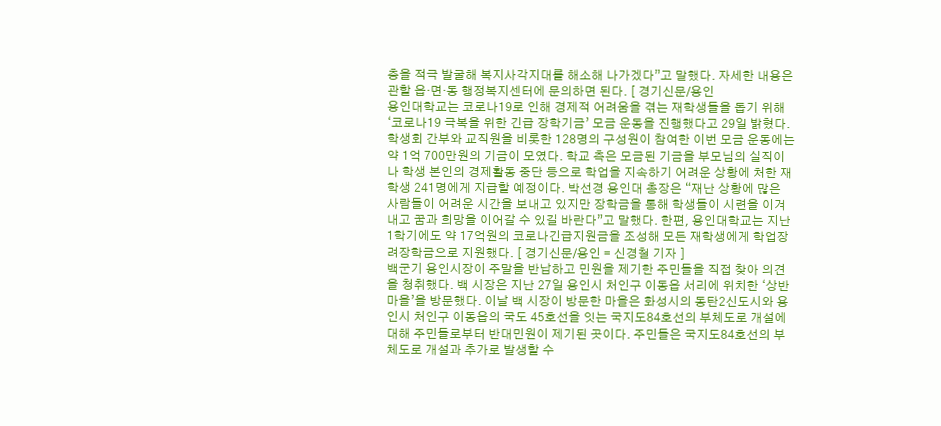층을 적극 발굴해 복지사각지대를 해소해 나가겠다”고 말했다. 자세한 내용은 관할 읍·면·동 행정복지센터에 문의하면 된다. [ 경기신문/용인
용인대학교는 코로나19로 인해 경제적 어려움을 겪는 재학생들을 돕기 위해 ‘코로나19 극복을 위한 긴급 장학기금’ 모금 운동을 진행했다고 29일 밝혔다. 학생회 간부와 교직원을 비롯한 128명의 구성원이 참여한 이번 모금 운동에는 약 1억 700만원의 기금이 모였다. 학교 측은 모금된 기금을 부모님의 실직이나 학생 본인의 경제활동 중단 등으로 학업을 지속하기 어려운 상황에 처한 재학생 241명에게 지급할 예정이다. 박선경 용인대 총장은 “재난 상황에 많은 사람들이 어려운 시간을 보내고 있지만 장학금을 통해 학생들이 시련을 이겨내고 꿈과 희망을 이어갈 수 있길 바란다”고 말했다. 한편, 용인대학교는 지난 1학기에도 약 17억원의 코로나긴급지원금을 조성해 모든 재학생에게 학업장려장학금으로 지원했다. [ 경기신문/용인 = 신경철 기자 ]
백군기 용인시장이 주말을 반납하고 민원을 제기한 주민들을 직접 찾아 의견을 청취했다. 백 시장은 지난 27일 용인시 처인구 이동읍 서리에 위치한 ‘상반마을’을 방문했다. 이날 백 시장이 방문한 마을은 화성시의 동탄2신도시와 용인시 처인구 이동읍의 국도 45호선을 잇는 국지도84호선의 부체도로 개설에 대해 주민들로부터 반대민원이 제기된 곳이다. 주민들은 국지도84호선의 부체도로 개설과 추가로 발생할 수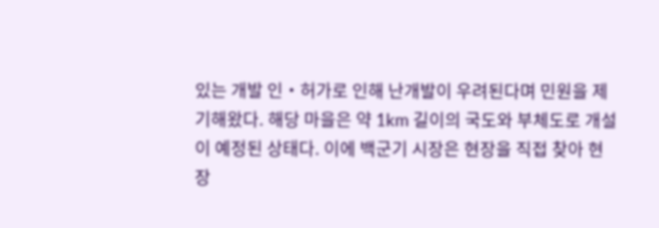있는 개발 인‧허가로 인해 난개발이 우려된다며 민원을 제기해왔다. 해당 마을은 약 1km 길이의 국도와 부체도로 개설이 예정된 상태다. 이에 백군기 시장은 현장을 직접 찾아 현장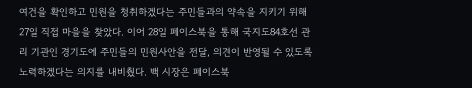여건을 확인하고 민원을 청취하겠다는 주민들과의 약속을 지키기 위해 27일 직접 마을을 찾았다. 이어 28일 페이스북을 통해 국지도84호선 관리 기관인 경기도에 주민들의 민원사안을 전달, 의견이 반영될 수 있도록 노력하겠다는 의지를 내비췄다. 백 시장은 페이스북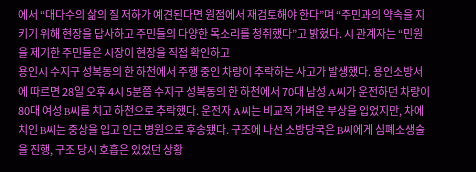에서 “대다수의 삶의 질 저하가 예견된다면 원점에서 재검토해야 한다”며 “주민과의 약속을 지키기 위해 현장을 답사하고 주민들의 다양한 목소리를 청취했다”고 밝혔다. 시 관계자는 “민원을 제기한 주민들은 시장이 현장을 직접 확인하고
용인시 수지구 성복동의 한 하천에서 주행 중인 차량이 추락하는 사고가 발생했다. 용인소방서에 따르면 28일 오후 4시 5분쯤 수지구 성복동의 한 하천에서 70대 남성 A씨가 운전하던 차량이 80대 여성 B씨를 치고 하천으로 추락했다. 운전자 A씨는 비교적 가벼운 부상을 입었지만, 차에 치인 B씨는 중상을 입고 인근 병원으로 후송됐다. 구조에 나선 소방당국은 B씨에게 심폐소생술을 진행, 구조 당시 호흡은 있었던 상황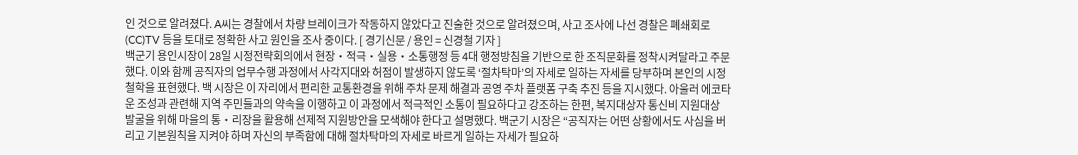인 것으로 알려졌다. A씨는 경찰에서 차량 브레이크가 작동하지 않았다고 진술한 것으로 알려졌으며, 사고 조사에 나선 경찰은 폐쇄회로(CC)TV 등을 토대로 정확한 사고 원인을 조사 중이다. [ 경기신문 / 용인 = 신경철 기자 ]
백군기 용인시장이 28일 시정전략회의에서 현장‧적극‧실용‧소통행정 등 4대 행정방침을 기반으로 한 조직문화를 정착시켜달라고 주문했다. 이와 함께 공직자의 업무수행 과정에서 사각지대와 허점이 발생하지 않도록 ‘절차탁마’의 자세로 일하는 자세를 당부하며 본인의 시정 철학을 표현했다. 백 시장은 이 자리에서 편리한 교통환경을 위해 주차 문제 해결과 공영 주차 플랫폼 구축 추진 등을 지시했다. 아울러 에코타운 조성과 관련해 지역 주민들과의 약속을 이행하고 이 과정에서 적극적인 소통이 필요하다고 강조하는 한편, 복지대상자 통신비 지원대상 발굴을 위해 마을의 통‧리장을 활용해 선제적 지원방안을 모색해야 한다고 설명했다. 백군기 시장은 “공직자는 어떤 상황에서도 사심을 버리고 기본원칙을 지켜야 하며 자신의 부족함에 대해 절차탁마의 자세로 바르게 일하는 자세가 필요하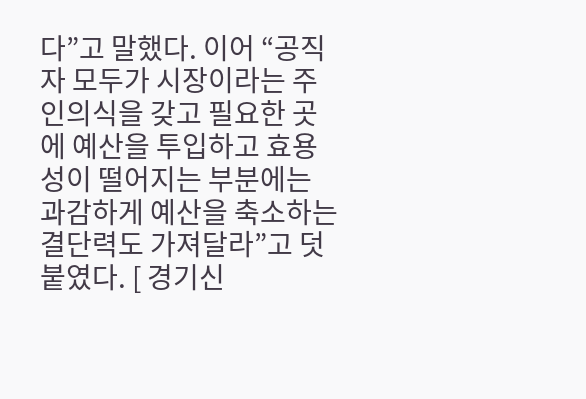다”고 말했다. 이어 “공직자 모두가 시장이라는 주인의식을 갖고 필요한 곳에 예산을 투입하고 효용성이 떨어지는 부분에는 과감하게 예산을 축소하는 결단력도 가져달라”고 덧붙였다. [ 경기신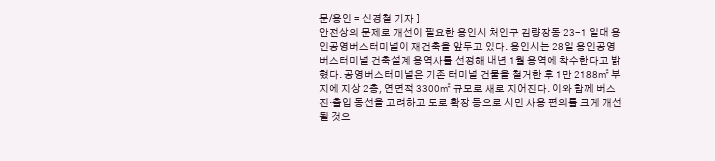문/용인 = 신경철 기자 ]
안전상의 문제로 개선이 필요한 용인시 처인구 김량장동 23-1 일대 용인공영버스터미널이 재건축을 앞두고 있다. 용인시는 28일 용인공영버스터미널 건축설계 용역사를 선정해 내년 1월 용역에 착수한다고 밝혔다. 공영버스터미널은 기존 터미널 건물을 철거한 후 1만 2188㎡ 부지에 지상 2층, 연면적 3300㎡ 규모로 새로 지어진다. 이와 함께 버스 진·출입 동선을 고려하고 도로 확장 등으로 시민 사용 편의를 크게 개선될 것으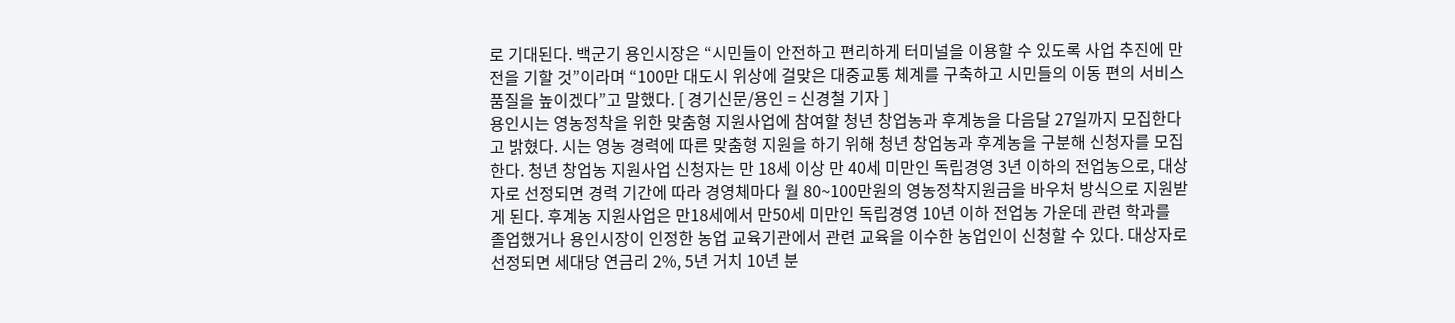로 기대된다. 백군기 용인시장은 “시민들이 안전하고 편리하게 터미널을 이용할 수 있도록 사업 추진에 만전을 기할 것”이라며 “100만 대도시 위상에 걸맞은 대중교통 체계를 구축하고 시민들의 이동 편의 서비스 품질을 높이겠다”고 말했다. [ 경기신문/용인 = 신경철 기자 ]
용인시는 영농정착을 위한 맞춤형 지원사업에 참여할 청년 창업농과 후계농을 다음달 27일까지 모집한다고 밝혔다. 시는 영농 경력에 따른 맞춤형 지원을 하기 위해 청년 창업농과 후계농을 구분해 신청자를 모집한다. 청년 창업농 지원사업 신청자는 만 18세 이상 만 40세 미만인 독립경영 3년 이하의 전업농으로, 대상자로 선정되면 경력 기간에 따라 경영체마다 월 80~100만원의 영농정착지원금을 바우처 방식으로 지원받게 된다. 후계농 지원사업은 만18세에서 만50세 미만인 독립경영 10년 이하 전업농 가운데 관련 학과를 졸업했거나 용인시장이 인정한 농업 교육기관에서 관련 교육을 이수한 농업인이 신청할 수 있다. 대상자로 선정되면 세대당 연금리 2%, 5년 거치 10년 분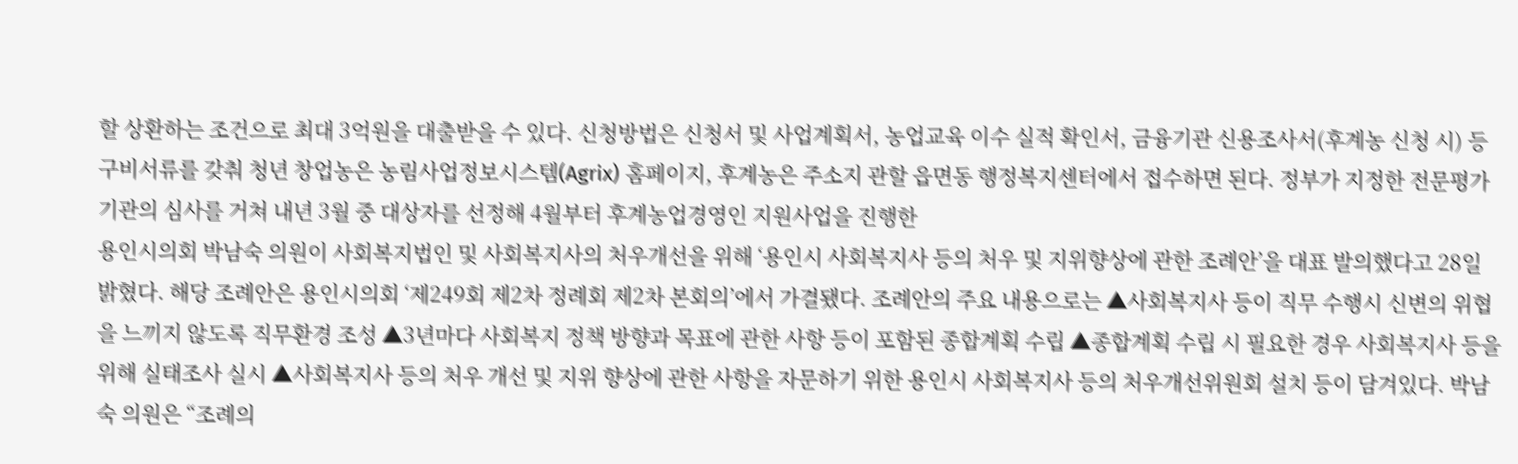할 상환하는 조건으로 최대 3억원을 대출받을 수 있다. 신청방법은 신청서 및 사업계획서, 농업교육 이수 실적 확인서, 금융기관 신용조사서(후계농 신청 시) 등 구비서류를 갖춰 청년 창업농은 농림사업정보시스템(Agrix) 홈페이지, 후계농은 주소지 관할 읍면동 행정복지센터에서 접수하면 된다. 정부가 지정한 전문평가기관의 심사를 거쳐 내년 3월 중 대상자를 선정해 4월부터 후계농업경영인 지원사업을 진행한
용인시의회 박남숙 의원이 사회복지법인 및 사회복지사의 처우개선을 위해 ‘용인시 사회복지사 등의 처우 및 지위향상에 관한 조례안’을 대표 발의했다고 28일 밝혔다. 해당 조례안은 용인시의회 ‘제249회 제2차 정례회 제2차 본회의’에서 가결됐다. 조례안의 주요 내용으로는 ▲사회복지사 등이 직무 수행시 신변의 위협을 느끼지 않도록 직무환경 조성 ▲3년마다 사회복지 정책 방향과 목표에 관한 사항 등이 포함된 종합계획 수립 ▲종합계획 수립 시 필요한 경우 사회복지사 등을 위해 실태조사 실시 ▲사회복지사 등의 처우 개선 및 지위 향상에 관한 사항을 자문하기 위한 용인시 사회복지사 등의 처우개선위원회 설치 등이 담겨있다. 박남숙 의원은 “조례의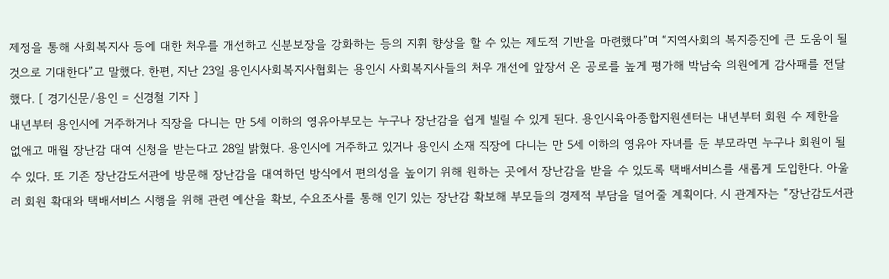제정을 통해 사회복지사 등에 대한 처우를 개선하고 신분보장을 강화하는 등의 지휘 향상을 할 수 있는 제도적 기반을 마련했다”며 “지역사회의 복지증진에 큰 도움이 될 것으로 기대한다”고 말했다. 한편, 지난 23일 용인시사회복지사협회는 용인시 사회복지사들의 처우 개선에 앞장서 온 공로를 높게 평가해 박남숙 의원에게 감사패를 전달했다. [ 경기신문/용인 = 신경철 기자 ]
내년부터 용인시에 거주하거나 직장을 다니는 만 5세 이하의 영유아부모는 누구나 장난감을 쉽게 빌릴 수 있게 된다. 용인시육아종합지원센터는 내년부터 회원 수 제한을 없애고 매월 장난감 대여 신청을 받는다고 28일 밝혔다. 용인시에 거주하고 있거나 용인시 소재 직장에 다니는 만 5세 이하의 영유아 자녀를 둔 부모라면 누구나 회원이 될 수 있다. 또 기존 장난감도서관에 방문해 장난감을 대여하던 방식에서 편의성을 높이기 위해 원하는 곳에서 장난감을 받을 수 있도록 택배서비스를 새롭게 도입한다. 아울러 회원 확대와 택배서비스 시행을 위해 관련 예산을 확보, 수요조사를 통해 인기 있는 장난감 확보해 부모들의 경제적 부담을 덜어줄 계획이다. 시 관계자는 “장난감도서관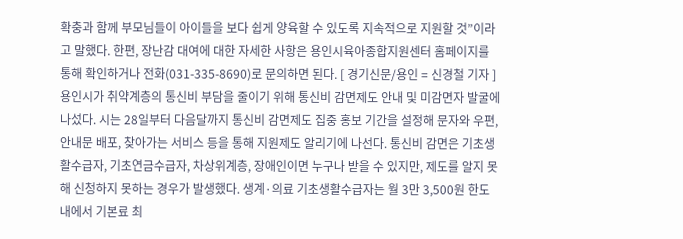확충과 함께 부모님들이 아이들을 보다 쉽게 양육할 수 있도록 지속적으로 지원할 것”이라고 말했다. 한편, 장난감 대여에 대한 자세한 사항은 용인시육아종합지원센터 홈페이지를 통해 확인하거나 전화(031-335-8690)로 문의하면 된다. [ 경기신문/용인 = 신경철 기자 ]
용인시가 취약계층의 통신비 부담을 줄이기 위해 통신비 감면제도 안내 및 미감면자 발굴에 나섰다. 시는 28일부터 다음달까지 통신비 감면제도 집중 홍보 기간을 설정해 문자와 우편, 안내문 배포, 찾아가는 서비스 등을 통해 지원제도 알리기에 나선다. 통신비 감면은 기초생활수급자, 기초연금수급자, 차상위계층, 장애인이면 누구나 받을 수 있지만, 제도를 알지 못해 신청하지 못하는 경우가 발생했다. 생계·의료 기초생활수급자는 월 3만 3,500원 한도 내에서 기본료 최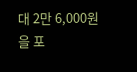대 2만 6,000원을 포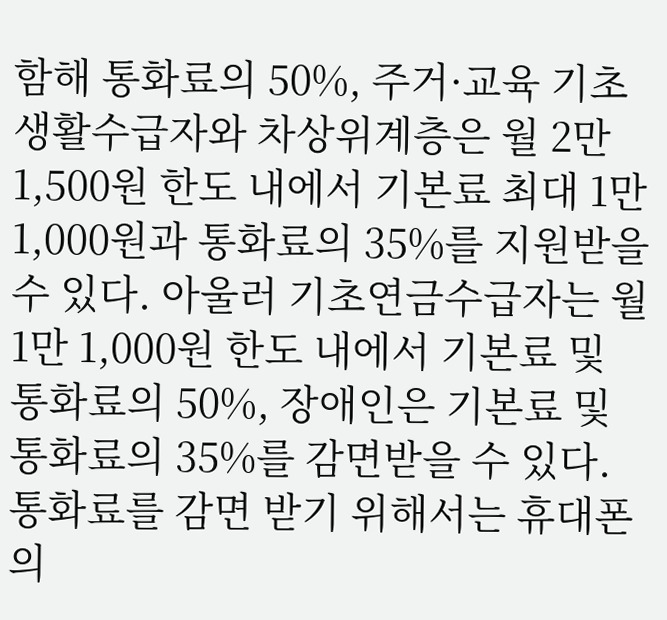함해 통화료의 50%, 주거·교육 기초생활수급자와 차상위계층은 월 2만 1,500원 한도 내에서 기본료 최대 1만 1,000원과 통화료의 35%를 지원받을 수 있다. 아울러 기초연금수급자는 월 1만 1,000원 한도 내에서 기본료 및 통화료의 50%, 장애인은 기본료 및 통화료의 35%를 감면받을 수 있다. 통화료를 감면 받기 위해서는 휴대폰의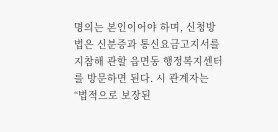명의는 본인이어야 하며, 신청방법은 신분증과 통신요금고지서를 지참해 관할 읍면동 행정복지센터를 방문하면 된다. 시 관계자는 “법적으로 보장된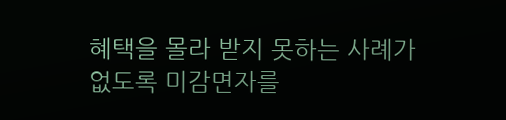혜택을 몰라 받지 못하는 사례가 없도록 미감면자를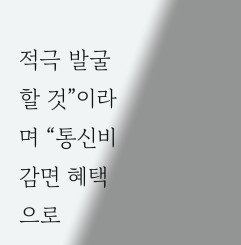적극 발굴할 것”이라며 “통신비 감면 혜택으로